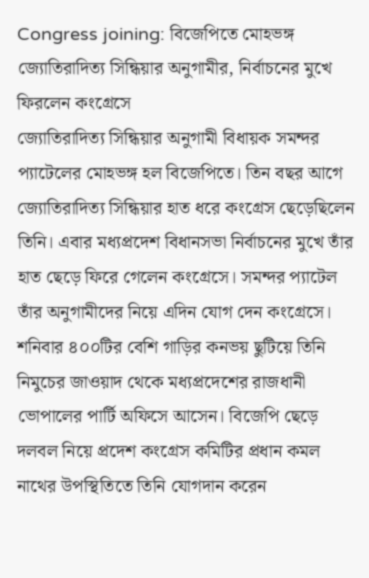Congress joining: বিজেপিতে মোহভঙ্গ জ্যোতিরাদিত্য সিন্ধিয়ার অনুগামীর, নির্বাচনের মুখে ফিরলেন কংগ্রেসে
জ্যোতিরাদিত্য সিন্ধিয়ার অনুগামী বিধায়ক সমন্দর প্যাটেলের মোহভঙ্গ হল বিজেপিতে। তিন বছর আগে জ্যোতিরাদিত্য সিন্ধিয়ার হাত ধরে কংগ্রেস ছেড়েছিলেন তিনি। এবার মধ্যপ্রদেশ বিধানসভা নির্বাচনের মুখে তাঁর হাত ছেড়ে ফিরে গেলেন কংগ্রেসে। সমন্দর প্যাটেল তাঁর অনুগামীদের নিয়ে এদিন যোগ দেন কংগ্রেসে।
শনিবার ৪০০টির বেশি গাড়ির কনভয় ছুটিয়ে তিনি নিমুচের জাওয়াদ থেকে মধ্যপ্রদেশের রাজধানী ভোপালের পার্টি অফিসে আসেন। বিজেপি ছেড়ে দলবল নিয়ে প্রদেশ কংগ্রেস কমিটির প্রধান কমল নাথের উপস্থিতিতে তিনি যোগদান করেন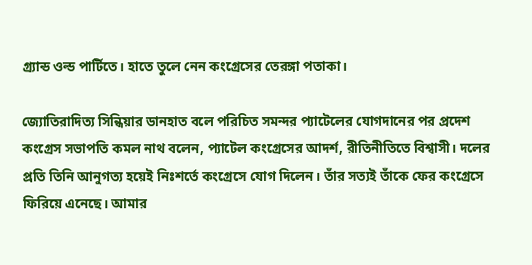গ্র্যান্ড ওল্ড পার্টিতে। হাতে তুলে নেন কংগ্রেসের তেরঙ্গা পতাকা।

জ্যোতিরাদিত্য সিন্ধিয়ার ডানহাত বলে পরিচিত সমন্দর প্যাটেলের যোগদানের পর প্রদেশ কংগ্রেস সভাপতি কমল নাথ বলেন, প্যাটেল কংগ্রেসের আদর্শ, রীতিনীতিতে বিশ্বাসী। দলের প্রতি তিনি আনুগত্য হয়েই নিঃশর্তে কংগ্রেসে যোগ দিলেন। তাঁর সত্যই তাঁকে ফের কংগ্রেসে ফিরিয়ে এনেছে। আমার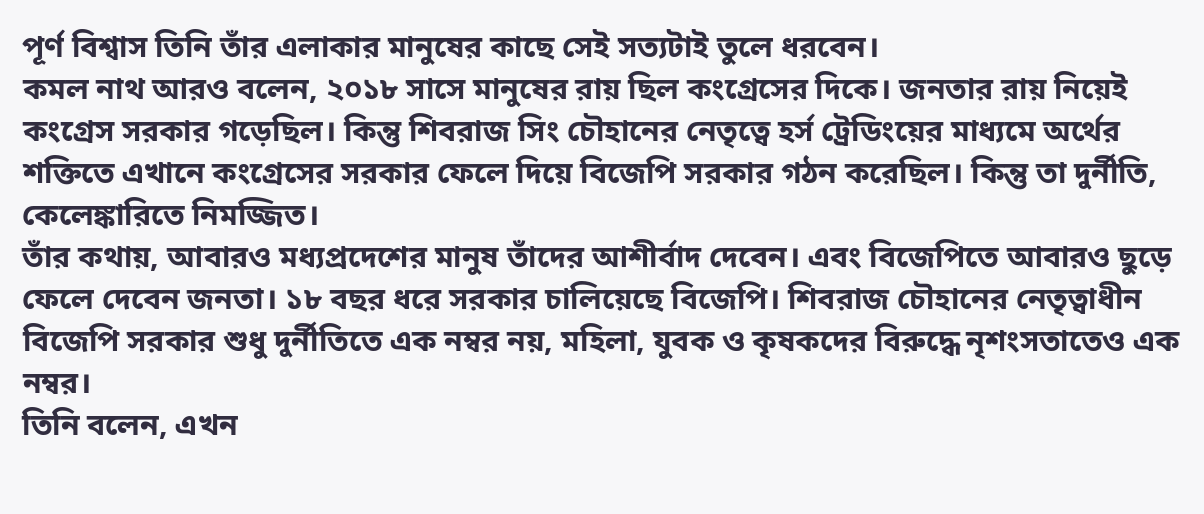পূর্ণ বিশ্বাস তিনি তাঁর এলাকার মানুষের কাছে সেই সত্যটাই তুলে ধরবেন।
কমল নাথ আরও বলেন, ২০১৮ সাসে মানুষের রায় ছিল কংগ্রেসের দিকে। জনতার রায় নিয়েই কংগ্রেস সরকার গড়েছিল। কিন্তু শিবরাজ সিং চৌহানের নেতৃত্বে হর্স ট্রেডিংয়ের মাধ্যমে অর্থের শক্তিতে এখানে কংগ্রেসের সরকার ফেলে দিয়ে বিজেপি সরকার গঠন করেছিল। কিন্তু তা দুর্নীতি, কেলেঙ্কারিতে নিমজ্জিত।
তাঁর কথায়, আবারও মধ্যপ্রদেশের মানুষ তাঁদের আশীর্বাদ দেবেন। এবং বিজেপিতে আবারও ছুড়ে ফেলে দেবেন জনতা। ১৮ বছর ধরে সরকার চালিয়েছে বিজেপি। শিবরাজ চৌহানের নেতৃত্বাধীন বিজেপি সরকার শুধু দুর্নীতিতে এক নম্বর নয়, মহিলা, যুবক ও কৃষকদের বিরুদ্ধে নৃশংসতাতেও এক নম্বর।
তিনি বলেন, এখন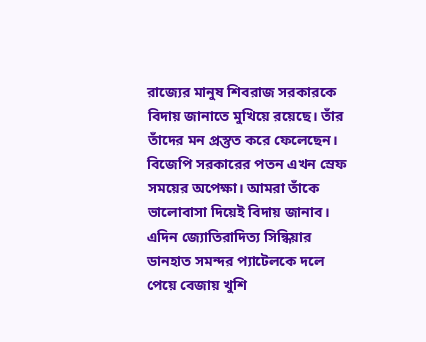রাজ্যের মানুষ শিবরাজ সরকারকে বিদায় জানাতে মুখিয়ে রয়েছে। তাঁর তাঁদের মন প্রস্তুত করে ফেলেছেন। বিজেপি সরকারের পতন এখন স্রেফ সময়ের অপেক্ষা। আমরা তাঁকে ভালোবাসা দিয়েই বিদায় জানাব। এদিন জ্যোতিরাদিত্য সিন্ধিয়ার ডানহাত সমন্দর প্যাটেলকে দলে পেয়ে বেজায় খুশি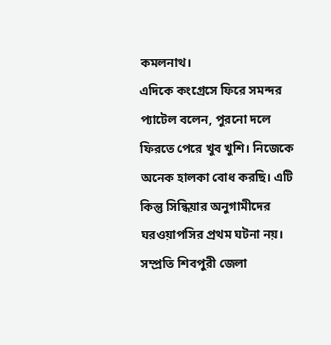কমলনাথ।
এদিকে কংগ্রেসে ফিরে সমন্দর প্যাটেল বলেন, পুরনো দলে ফিরতে পেরে খুব খুশি। নিজেকে অনেক হালকা বোধ করছি। এটি কিন্তু সিন্ধিয়ার অনুগামীদের ঘরওয়াপসির প্রথম ঘটনা নয়। সম্প্রতি শিবপুরী জেলা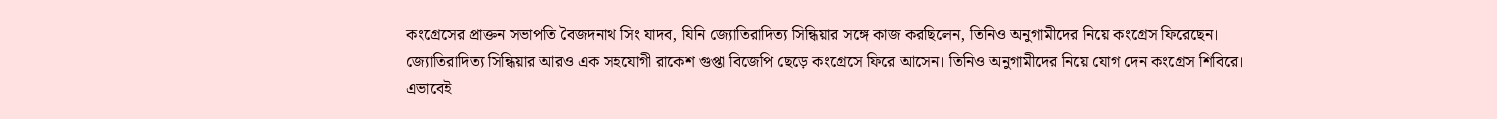কংগ্রেসের প্রাক্তন সভাপতি বৈজদনাথ সিং যাদব, যিনি জ্যোতিরাদিত্য সিন্ধিয়ার সঙ্গে কাজ করছিলেন, তিনিও অনুগামীদের নিয়ে কংগ্রেস ফিরেছেন।
জ্যোতিরাদিত্য সিন্ধিয়ার আরও এক সহযোগী রাকেশ গুপ্তা বিজেপি ছেড়ে কংগ্রেসে ফিরে আসেন। তিনিও অনুগামীদের নিয়ে যোগ দেন কংগ্রেস শিবিরে। এভাবেই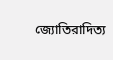জ্যোতিরাদিত্য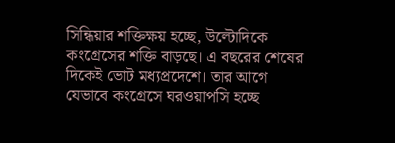সিন্ধিয়ার শক্তিক্ষয় হচ্ছে, উল্টোদিকে কংগ্রেসের শক্তি বাড়ছে। এ বছরের শেষের দিকেই ভোট মধ্যপ্রদেশে। তার আগে যেভাবে কংগ্রেসে ঘরওয়াপসি হচ্ছে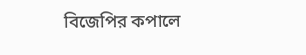বিজেপির কপালে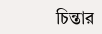চিন্তার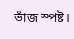ভাঁজ স্পষ্ট।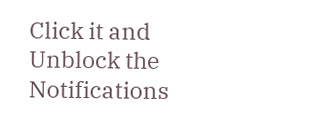Click it and Unblock the Notifications